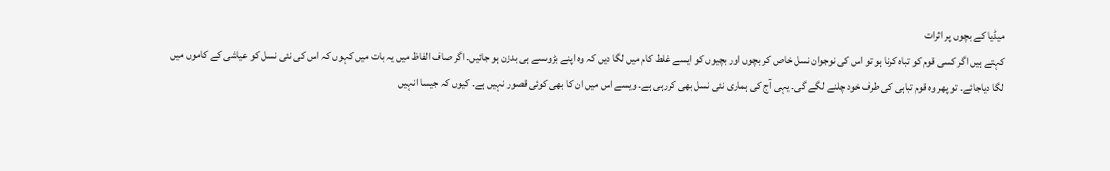میڈیا کے بچوں پر اثرات
کہتے ہیں اگر کسی قوم کو تباہ کرنا ہو تو اس کی نوجوان نسل خاص کر بچوں اور بچیوں کو ایسے غلط کام میں لگا دیں کہ وہ اپنے بڑوںسے ہی بدزن ہو جائیں۔ اگر صاف الفاظ میں یہ بات میں کہوں کہ اس کی نئی نسل کو عیاشی کے کاموں میں لگا دیاجائے۔ تو پھر وہ قوم تباہی کی طرف خود چلنے لگے گی۔ یہی آج کی ہماری نئی نسل بھی کررہی ہے۔ ویسے اس میں ان کا بھی کوئی قصور نہیں ہے۔ کیوں کہ جیسا انہیں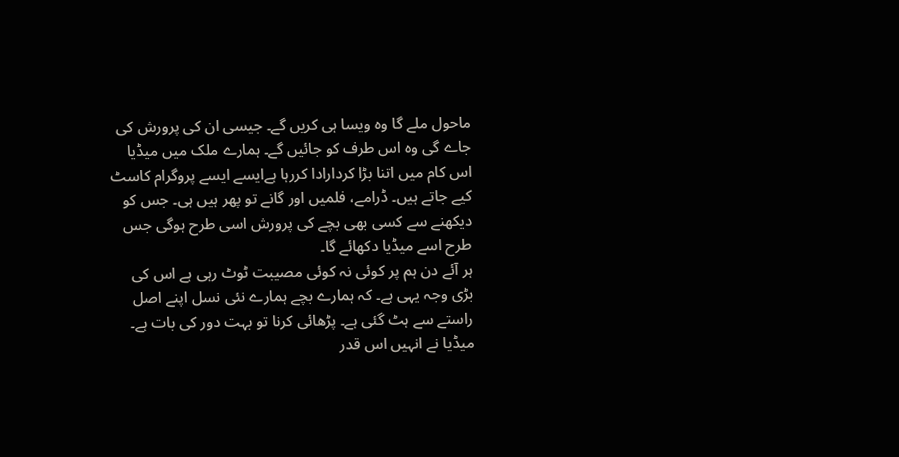ماحول ملے گا وہ ویسا ہی کریں گے۔ جیسی ان کی پرورش کی جاے گی وہ اس طرف کو جائیں گے۔ ہمارے ملک میں میڈیا اس کام میں اتنا بڑا کردارادا کررہا ہےایسے ایسے پروگرام کاسٹ کیے جاتے ہیں۔ ڈرامے، فلمیں اور گانے تو پھر ہیں ہی۔ جس کو دیکھنے سے کسی بھی بچے کی پرورش اسی طرح ہوگی جس طرح اسے میڈیا دکھائے گا۔
ہر آئے دن ہم پر کوئی نہ کوئی مصیبت ٹوٹ رہی ہے اس کی بڑی وجہ یہی ہے۔ کہ ہمارے بچے ہمارے نئی نسل اپنے اصل راستے سے ہٹ گئی ہے۔ پڑھائی کرنا تو بہت دور کی بات ہے۔ میڈیا نے انہیں اس قدر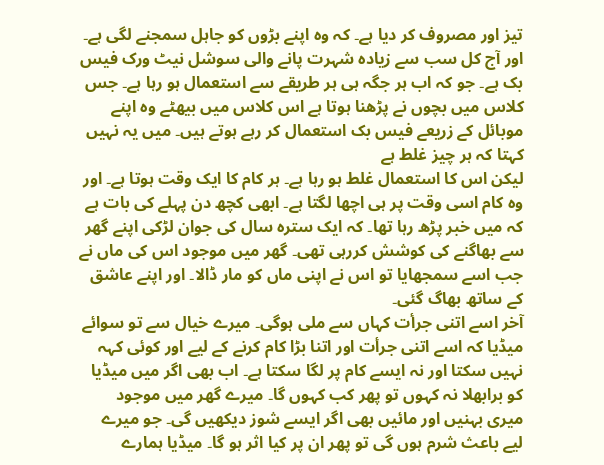تیز اور مصروف کر دیا ہے۔ کہ وہ اپنے بڑوں کو جاہل سمجنے لگی ہے۔ اور آج کل سب سے زیادہ شہرت پانے والی سوشل نیٹ ورک فیس بک ہے۔ جو کہ اب ہر جگہ ہی ہر طریقے سے استعمال ہو رہا ہے۔ جس کلاس میں بچوں نے پڑھنا ہوتا ہے اس کلاس میں بیھٹے وہ اپنے موبائل کے زریعے فیس بک استعمال کر رہے ہوتے ہیں۔ میں یہ نہیں کہتا کہ ہر چیز غلط ہے
لیکن اس کا استعمال غلط ہو رہا ہے۔ ہر کام کا ایک وقت ہوتا ہے۔ اور وہ کام اسی وقت پر ہی اچھا لگتا ہے۔ ابھی کچھ دن پہلے کی بات ہے کہ میں خبر پڑھ رہا تھا۔ کہ ایک سترہ سال کی جوان لڑکی اپنے گھر سے بھاگنے کی کوشش کررہی تھی۔ گھر میں موجود اس کی ماں نے جب اسے سمجھایا تو اس نے اپنی ماں کو مار ڈالا۔ اور اپنے عاشق کے ساتھ بھاگ گئی۔
آخر اسے اتنی جرأت کہاں سے ملی ہوگی۔ میرے خیال سے تو سوائے میڈیا کہ اسے اتنی جرأت اور اتنا بڑا کام کرنے کے لیے اور کوئی کہہ نہیں سکتا اور نہ ایسے کام پر لگا سکتا ہے۔ اب بھی اگر میں میڈیا کو برابھلا نہ کہوں تو پھر کب کہوں گا۔ میرے گھر میں موجود میری بہنیں اور مائیں بھی اگر ایسے شوز دیکھیں گی۔ جو میرے لیے باعث شرم ہوں گی تو پھر ان پر کیا اثر ہو گا۔ میڈیا ہمارے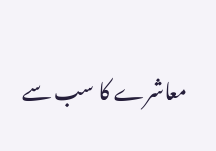معاشرے کا سب سے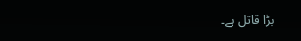بڑا قاتل ہے۔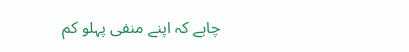چاہے کہ اپنے منفی پہلو کم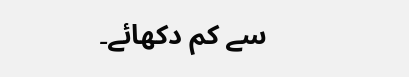سے کم دکھائے۔